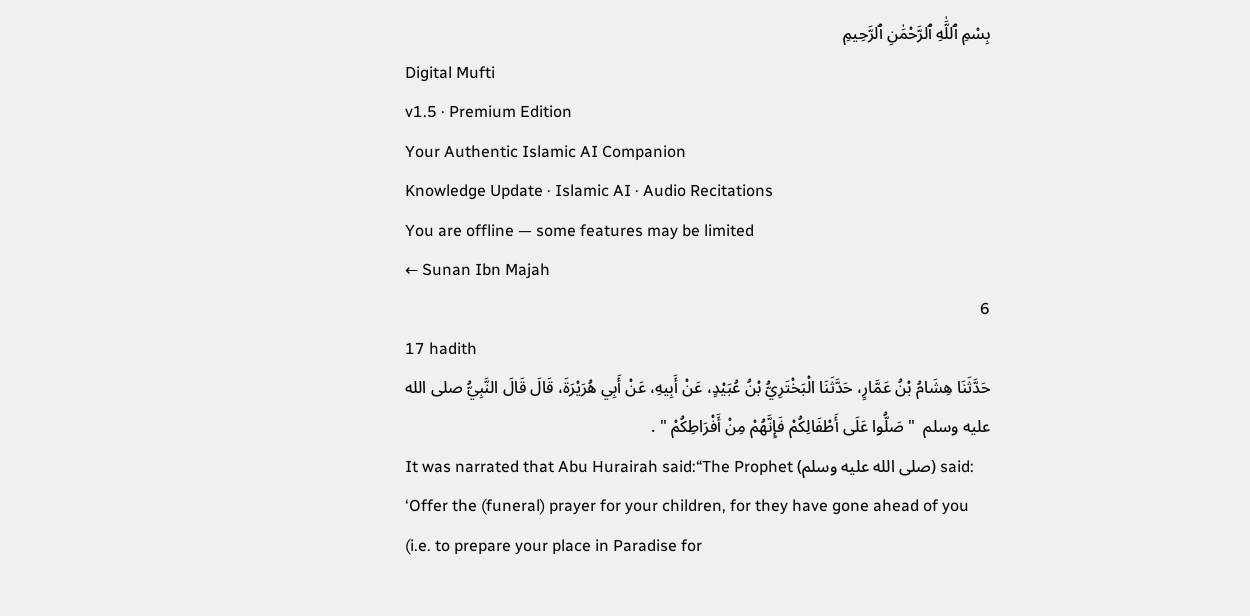بِسْمِ ٱللَّٰهِ ٱلرَّحْمَٰنِ ٱلرَّحِيمِ
Digital Mufti
v1.5 · Premium Edition
Your Authentic Islamic AI Companion
Knowledge Update · Islamic AI · Audio Recitations
You are offline — some features may be limited
← Sunan Ibn Majah
6
17 hadith
حَدَّثَنَا هِشَامُ بْنُ عَمَّارٍ، حَدَّثَنَا الْبَخْتَرِيُّ بْنُ عُبَيْدٍ، عَنْ أَبِيهِ، عَنْ أَبِي هُرَيْرَةَ، قَالَ قَالَ النَّبِيُّ صلى الله عليه وسلم  " صَلُّوا عَلَى أَطْفَالِكُمْ فَإِنَّهُمْ مِنْ أَفْرَاطِكُمْ " .
It was narrated that Abu Hurairah said:“The Prophet (صلى الله عليه وسلم) said: ‘Offer the (funeral) prayer for your children, for they have gone ahead of you (i.e. to prepare your place in Paradise for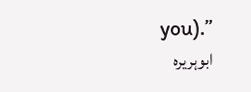you).”
ابوہریرہ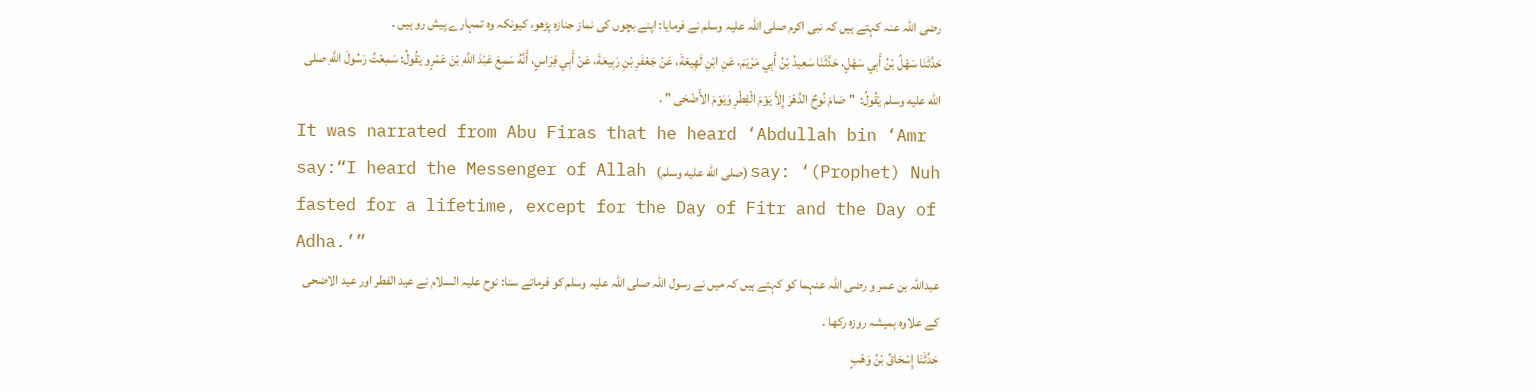رضی اللہ عنہ کہتے ہیں کہ نبی اکرم صلی اللہ علیہ وسلم نے فرمایا: اپنے بچوں کی نماز جنازہ پڑھو، کیونکہ وہ تمہارے پیش رو ہیں ۔
حَدَّثَنَا سَهْلُ بْنُ أَبِي سَهْلٍ، حَدَّثَنَا سَعِيدُ بْنُ أَبِي مَرْيَمَ، عَنِ ابْنِ لَهِيعَةَ، عَنْ جَعْفَرِ بْنِ رَبِيعَةَ، عَنْ أَبِي فِرَاسٍ، أَنَّهُ سَمِعَ عَبْدَ اللَّهِ بْنَ عَمْرٍو يَقُولُ: سَمِعْتُ رَسُولَ اللَّهِ صلى الله عليه وسلم يَقُولُ:  " صَامَ نُوحٌ الدَّهْرَ إِلاَّ يَوْمَ الْفِطْرِ وَيَوْمَ الأَضْحَى " .
It was narrated from Abu Firas that he heard ‘Abdullah bin ‘Amr say:“I heard the Messenger of Allah (صلى الله عليه وسلم) say: ‘(Prophet) Nuh fasted for a lifetime, except for the Day of Fitr and the Day of Adha.’”
عبداللہ بن عمر و رضی اللہ عنہما کو کہتے ہیں کہ میں نے رسول اللہ صلی اللہ علیہ وسلم کو فرماتے سنا: نوح علیہ السلام نے عید الفطر اور عید الاضحی کے علاوہ ہمیشہ روزہ رکھا ۔
حَدَّثَنَا إِسْحَاقُ بْنُ وَهْبٍ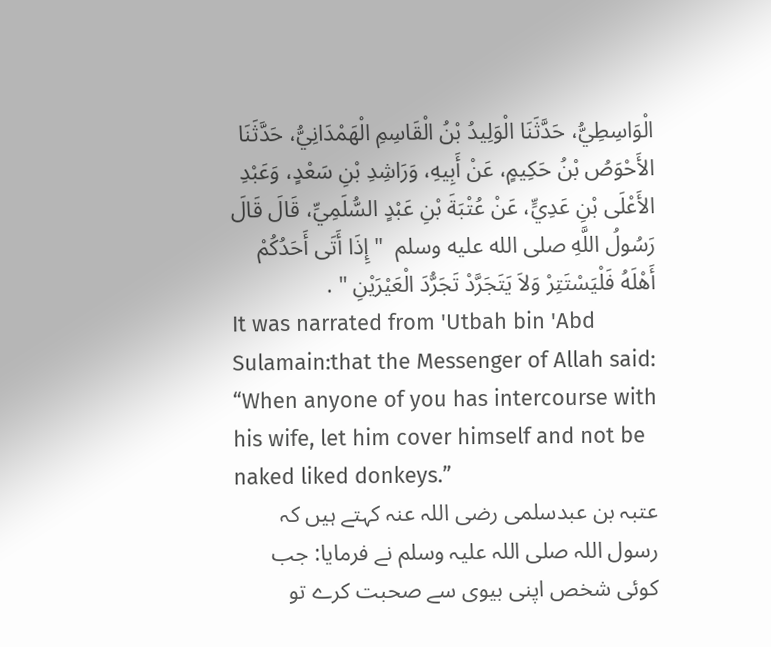الْوَاسِطِيُّ، حَدَّثَنَا الْوَلِيدُ بْنُ الْقَاسِمِ الْهَمْدَانِيُّ، حَدَّثَنَا الأَحْوَصُ بْنُ حَكِيمٍ، عَنْ أَبِيهِ، وَرَاشِدِ بْنِ سَعْدٍ، وَعَبْدِ الأَعْلَى بْنِ عَدِيٍّ، عَنْ عُتْبَةَ بْنِ عَبْدٍ السُّلَمِيِّ، قَالَ قَالَ رَسُولُ اللَّهِ صلى الله عليه وسلم  " إِذَا أَتَى أَحَدُكُمْ أَهْلَهُ فَلْيَسْتَتِرْ وَلاَ يَتَجَرَّدْ تَجَرُّدَ الْعَيْرَيْنِ " .
It was narrated from 'Utbah bin 'Abd Sulamain:that the Messenger of Allah said: “When anyone of you has intercourse with his wife, let him cover himself and not be naked liked donkeys.”
عتبہ بن عبدسلمی رضی اللہ عنہ کہتے ہیں کہ رسول اللہ صلی اللہ علیہ وسلم نے فرمایا: جب کوئی شخص اپنی بیوی سے صحبت کرے تو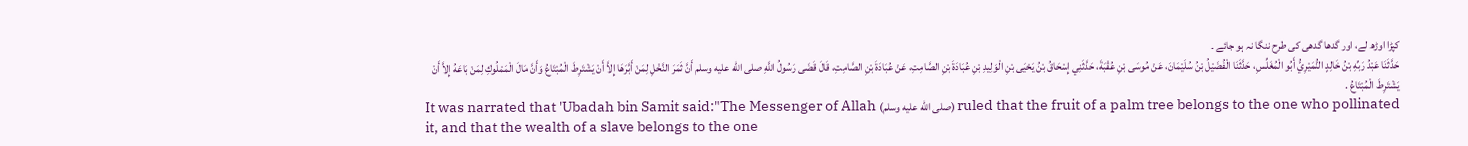کپڑا اوڑھ لے، اور گدھا گدھی کی طرح ننگا نہ ہو جائے ۔
حَدَّثَنَا عَبْدُ رَبِّهِ بْنُ خَالِدٍ النُّمَيْرِيُّ أَبُو الْمُغَلِّسِ، حَدَّثَنَا الْفُضَيْلُ بْنُ سُلَيْمَانَ، عَنْ مُوسَى بْنِ عُقْبَةَ، حَدَّثَنِي إِسْحَاقُ بْنُ يَحْيَى بْنِ الْوَلِيدِ بْنِ عُبَادَةَ بْنِ الصَّامِتِ، عَنْ عُبَادَةَ بْنِ الصَّامِتِ، قَالَ قَضَى رَسُولُ اللَّهِ صلى الله عليه وسلم أَنَّ ثَمَرَ النَّخْلِ لِمَنْ أَبَّرَهَا إِلاَّ أَنْ يَشْتَرِطَ الْمُبْتَاعُ وَأَنَّ مَالَ الْمَمْلُوكِ لِمَنْ بَاعَهُ إِلاَّ أَنْ يَشْتَرِطَ الْمُبْتَاعُ .
It was narrated that 'Ubadah bin Samit said:"The Messenger of Allah (صلى الله عليه وسلم) ruled that the fruit of a palm tree belongs to the one who pollinated it, and that the wealth of a slave belongs to the one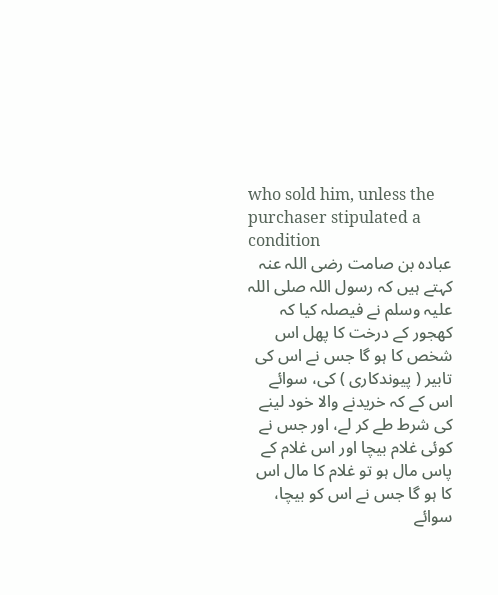who sold him, unless the purchaser stipulated a condition
عبادہ بن صامت رضی اللہ عنہ کہتے ہیں کہ رسول اللہ صلی اللہ علیہ وسلم نے فیصلہ کیا کہ کھجور کے درخت کا پھل اس شخص کا ہو گا جس نے اس کی تابیر ( پیوندکاری ) کی، سوائے اس کے کہ خریدنے والا خود لینے کی شرط طے کر لے، اور جس نے کوئی غلام بیچا اور اس غلام کے پاس مال ہو تو غلام کا مال اس کا ہو گا جس نے اس کو بیچا، سوائے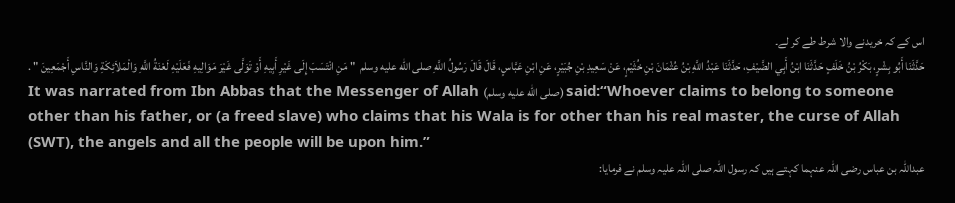اس کے کہ خریدنے والا شرط طے کر لے۔
حَدَّثَنَا أَبُو بِشْرٍ، بَكْرُ بْنُ خَلَفٍ حَدَّثَنَا ابْنُ أَبِي الضَّيْفِ، حَدَّثَنَا عَبْدُ اللَّهِ بْنُ عُثْمَانَ بْنِ خُثَيْمٍ، عَنْ سَعِيدِ بْنِ جُبَيْرٍ، عَنِ ابْنِ عَبَّاسٍ، قَالَ قَالَ رَسُولُ اللَّهِ صلى الله عليه وسلم  " مَنِ انْتَسَبَ إِلَى غَيْرِ أَبِيهِ أَوْ تَوَلَّى غَيْرَ مَوَالِيهِ فَعَلَيْهِ لَعْنَةُ اللَّهِ وَالْمَلاَئِكَةِ وَالنَّاسِ أَجْمَعِينَ " .
It was narrated from Ibn Abbas that the Messenger of Allah (صلى الله عليه وسلم) said:“Whoever claims to belong to someone other than his father, or (a freed slave) who claims that his Wala is for other than his real master, the curse of Allah (SWT), the angels and all the people will be upon him.”
عبداللہ بن عباس رضی اللہ عنہما کہتے ہیں کہ رسول اللہ صلی اللہ علیہ وسلم نے فرمایا: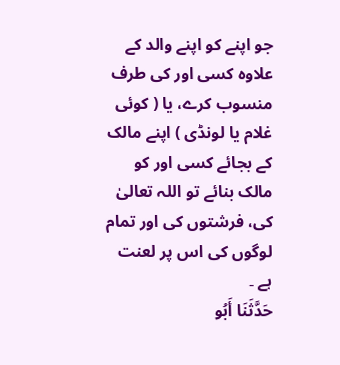جو اپنے کو اپنے والد کے علاوہ کسی اور کی طرف منسوب کرے، یا ( کوئی غلام یا لونڈی ) اپنے مالک کے بجائے کسی اور کو مالک بنائے تو اللہ تعالیٰ کی، فرشتوں کی اور تمام لوگوں کی اس پر لعنت ہے ۔
حَدَّثَنَا أَبُو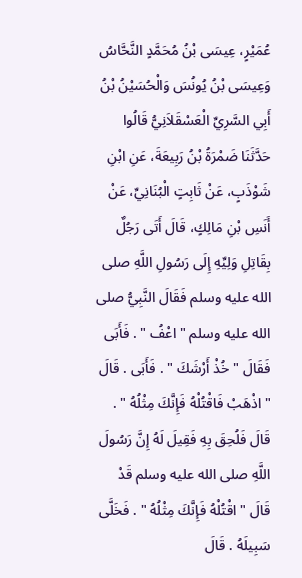عُمَيْرٍ، عِيسَى بْنُ مُحَمَّدٍ النَّحَّاسُ وَعِيسَى بْنُ يُونُسَ وَالْحُسَيْنُ بْنُ أَبِي السَّرِيِّ الْعَسْقَلاَنِيُّ قَالُوا حَدَّثَنَا ضَمْرَةُ بْنُ رَبِيعَةَ، عَنِ ابْنِ شَوْذَبٍ، عَنْ ثَابِتٍ الْبُنَانِيِّ، عَنْ أَنَسِ بْنِ مَالِكٍ، قَالَ أَتَى رَجُلٌ بِقَاتِلِ وَلِيِّهِ إِلَى رَسُولِ اللَّهِ صلى الله عليه وسلم فَقَالَ النَّبِيُّ صلى الله عليه وسلم " اعْفُ " . فَأَبَى فَقَالَ " خُذْ أَرْشَكَ " . فَأَبَى . قَالَ " اذْهَبْ فَاقْتُلْهُ فَإِنَّكَ مِثْلُهُ " . قَالَ فَلُحِقَ بِهِ فَقِيلَ لَهُ إِنَّ رَسُولَ اللَّهِ صلى الله عليه وسلم قَدْ قَالَ " اقْتُلْهُ فَإِنَّكَ مِثْلُهُ " . فَخَلَّى سَبِيلَهُ . قَالَ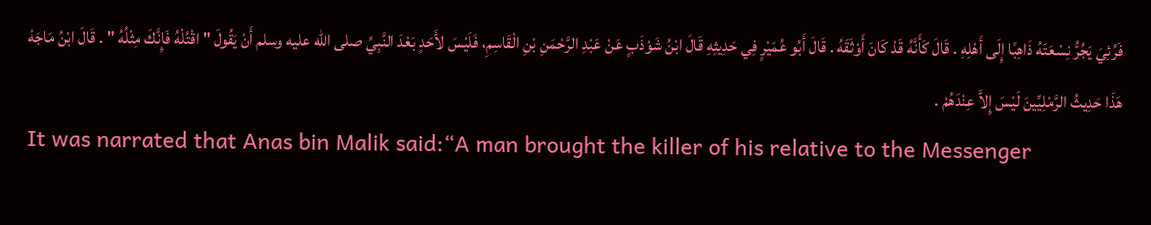فَرُئِيَ يَجُرُّ نِسْعَتَهُ ذَاهِبًا إِلَى أَهْلِهِ . قَالَ كَأَنَّهُ قَدْ كَانَ أَوْثَقَهُ . قَالَ أَبُو عُمَيْرٍ فِي حَدِيثِهِ قَالَ ابْنُ شَوْذَبٍ عَنْ عَبْدِ الرَّحْمَنِ بْنِ الْقَاسِمِ، فَلَيْسَ لأَحَدٍ بَعْدَ النَّبِيِّ صلى الله عليه وسلم أَنْ يَقُولَ " اقْتُلْهُ فَإِنَّكَ مِثْلُهُ " . قَالَ ابْنُ مَاجَهْ هَذَا حَدِيثُ الرَّمْلِيِّينَ لَيْسَ إِلاَّ عِنْدَهُمْ .
It was narrated that Anas bin Malik said:“A man brought the killer of his relative to the Messenger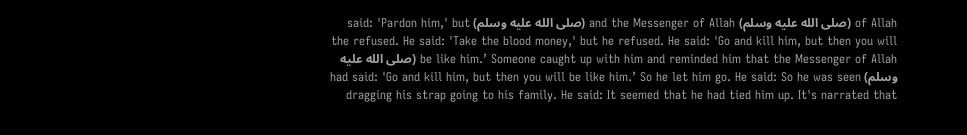of Allah (صلى الله عليه وسلم) and the Messenger of Allah (صلى الله عليه وسلم) said: 'Pardon him,' but the refused. He said: 'Take the blood money,' but he refused. He said: 'Go and kill him, but then you will be like him.’ Someone caught up with him and reminded him that the Messenger of Allah (صلى الله عليه وسلم) had said: 'Go and kill him, but then you will be like him.’ So he let him go. He said: So he was seen dragging his strap going to his family. He said: It seemed that he had tied him up. It's narrated that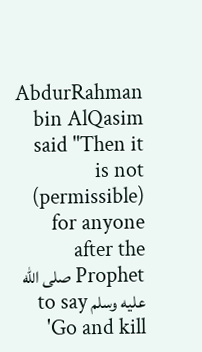AbdurRahman bin AlQasim said "Then it is not (permissible) for anyone after the Prophet صلى الله عليه وسلم to say 'Go and kill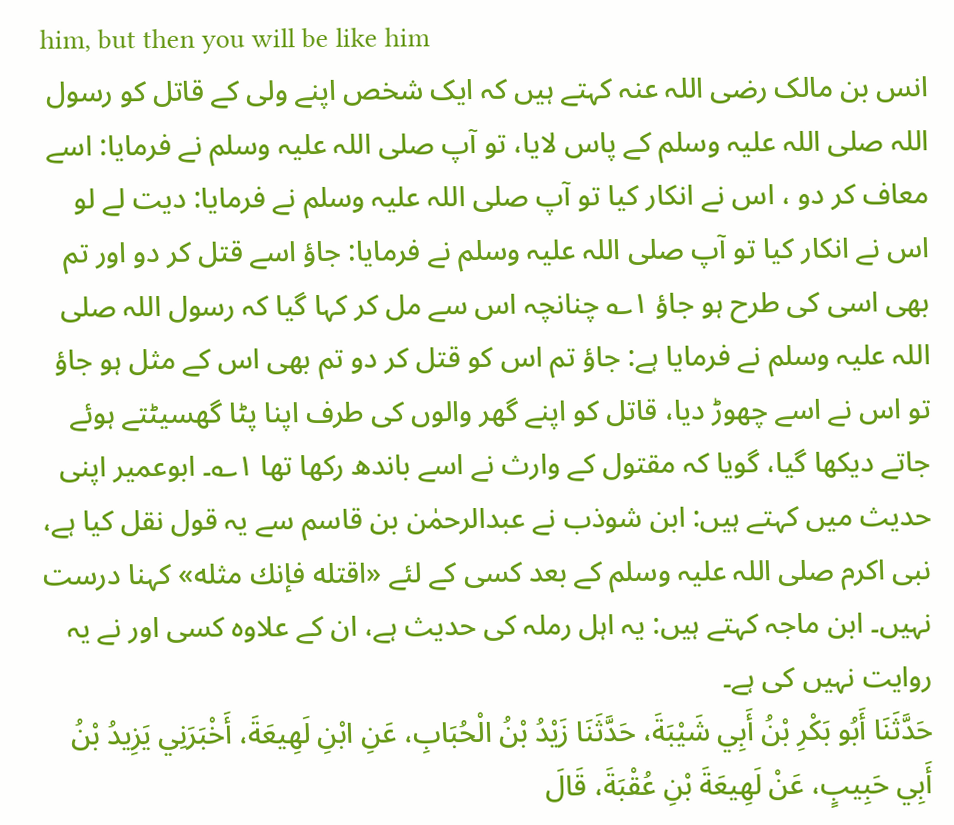him, but then you will be like him
انس بن مالک رضی اللہ عنہ کہتے ہیں کہ ایک شخص اپنے ولی کے قاتل کو رسول اللہ صلی اللہ علیہ وسلم کے پاس لایا، تو آپ صلی اللہ علیہ وسلم نے فرمایا: اسے معاف کر دو ، اس نے انکار کیا تو آپ صلی اللہ علیہ وسلم نے فرمایا: دیت لے لو اس نے انکار کیا تو آپ صلی اللہ علیہ وسلم نے فرمایا: جاؤ اسے قتل کر دو اور تم بھی اسی کی طرح ہو جاؤ ۱؎ چنانچہ اس سے مل کر کہا گیا کہ رسول اللہ صلی اللہ علیہ وسلم نے فرمایا ہے: جاؤ تم اس کو قتل کر دو تم بھی اس کے مثل ہو جاؤ تو اس نے اسے چھوڑ دیا، قاتل کو اپنے گھر والوں کی طرف اپنا پٹا گھسیٹتے ہوئے جاتے دیکھا گیا، گویا کہ مقتول کے وارث نے اسے باندھ رکھا تھا ۱؎۔ ابوعمیر اپنی حدیث میں کہتے ہیں: ابن شوذب نے عبدالرحمٰن بن قاسم سے یہ قول نقل کیا ہے، نبی اکرم صلی اللہ علیہ وسلم کے بعد کسی کے لئے «اقتله فإنك مثله» کہنا درست نہیں۔ ابن ماجہ کہتے ہیں: یہ اہل رملہ کی حدیث ہے، ان کے علاوہ کسی اور نے یہ روایت نہیں کی ہے۔
حَدَّثَنَا أَبُو بَكْرِ بْنُ أَبِي شَيْبَةَ، حَدَّثَنَا زَيْدُ بْنُ الْحُبَابِ، عَنِ ابْنِ لَهِيعَةَ، أَخْبَرَنِي يَزِيدُ بْنُ أَبِي حَبِيبٍ، عَنْ لَهِيعَةَ بْنِ عُقْبَةَ، قَالَ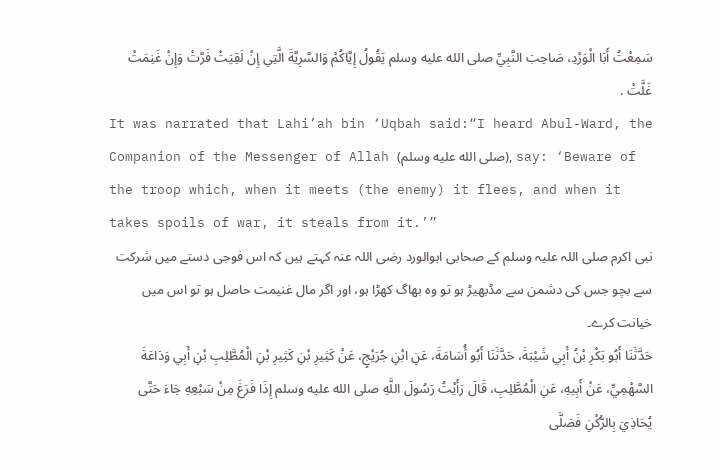سَمِعْتُ أَبَا الْوَرْدِ، صَاحِبَ النَّبِيِّ صلى الله عليه وسلم يَقُولُ إِيَّاكُمْ وَالسَّرِيَّةَ الَّتِي إِنْ لَقِيَتْ فَرَّتْ وَإِنْ غَنِمَتْ غَلَّتْ .
It was narrated that Lahi’ah bin ‘Uqbah said:“I heard Abul-Ward, the Companion of the Messenger of Allah (صلى الله عليه وسلم), say: ‘Beware of the troop which, when it meets (the enemy) it flees, and when it takes spoils of war, it steals from it.’”
نبی اکرم صلی اللہ علیہ وسلم کے صحابی ابوالورد رضی اللہ عنہ کہتے ہیں کہ اس فوجی دستے میں شرکت سے بچو جس کی دشمن سے مڈبھیڑ ہو تو وہ بھاگ کھڑا ہو، اور اگر مال غنیمت حاصل ہو تو اس میں خیانت کرے۔
حَدَّثَنَا أَبُو بَكْرِ بْنُ أَبِي شَيْبَةَ، حَدَّثَنَا أَبُو أُسَامَةَ، عَنِ ابْنِ جُرَيْجٍ، عَنْ كَثِيرِ بْنِ كَثِيرِ بْنِ الْمُطَّلِبِ بْنِ أَبِي وَدَاعَةَ السَّهْمِيِّ، عَنْ أَبِيهِ، عَنِ الْمُطَّلِبِ، قَالَ رَأَيْتُ رَسُولَ اللَّهِ صلى الله عليه وسلم إِذَا فَرَغَ مِنْ سَبْعِهِ جَاءَ حَتَّى يُحَاذِيَ بِالرُّكْنِ فَصَلَّى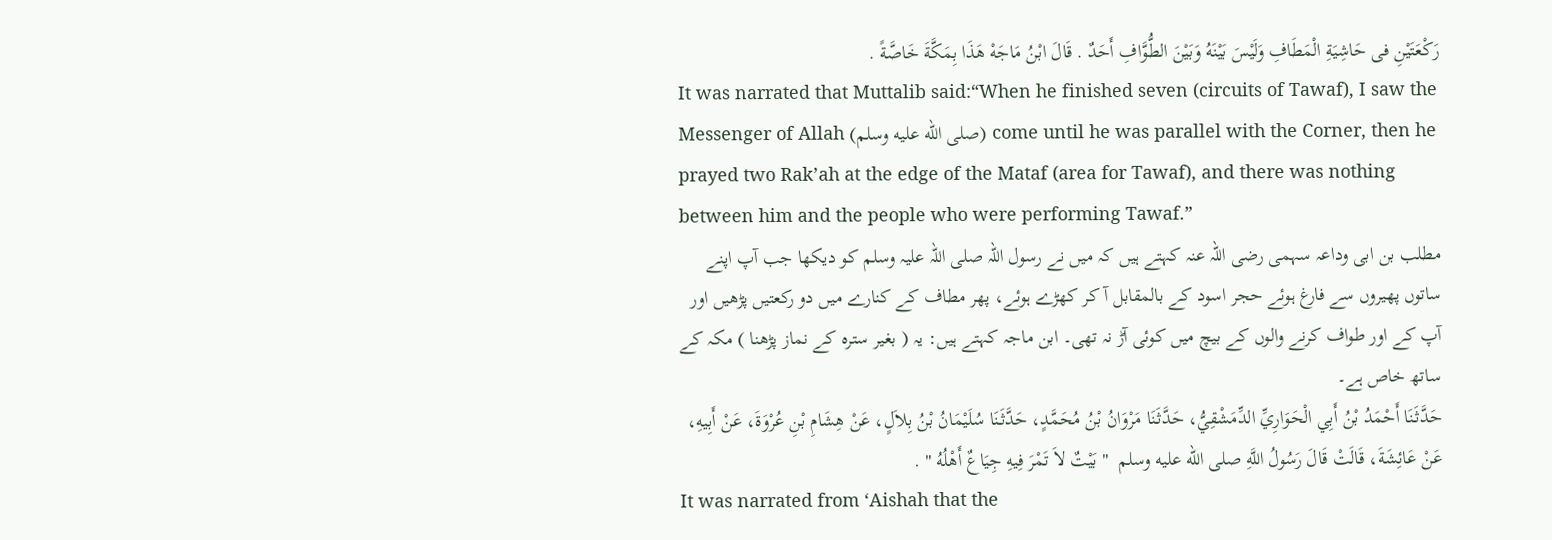رَكْعَتَيْنِ فى حَاشِيَةِ الْمَطَافِ وَلَيْسَ بَيْنَهُ وَبَيْنَ الطُّوَّافِ أَحَدٌ . قَالَ ابْنُ مَاجَهْ هَذَا بِمَكَّةَ خَاصَّةً .
It was narrated that Muttalib said:“When he finished seven (circuits of Tawaf), I saw the Messenger of Allah (صلى الله عليه وسلم) come until he was parallel with the Corner, then he prayed two Rak’ah at the edge of the Mataf (area for Tawaf), and there was nothing between him and the people who were performing Tawaf.”
مطلب بن ابی وداعہ سہمی رضی اللہ عنہ کہتے ہیں کہ میں نے رسول اللہ صلی اللہ علیہ وسلم کو دیکھا جب آپ اپنے ساتوں پھیروں سے فارغ ہوئے حجر اسود کے بالمقابل آ کر کھڑے ہوئے، پھر مطاف کے کنارے میں دو رکعتیں پڑھیں اور آپ کے اور طواف کرنے والوں کے بیچ میں کوئی آڑ نہ تھی۔ ابن ماجہ کہتے ہیں: یہ ( بغیر سترہ کے نماز پڑھنا ) مکہ کے ساتھ خاص ہے۔
حَدَّثَنَا أَحْمَدُ بْنُ أَبِي الْحَوَارِيِّ الدِّمَشْقِيُّ، حَدَّثَنَا مَرْوَانُ بْنُ مُحَمَّدٍ، حَدَّثَنَا سُلَيْمَانُ بْنُ بِلاَلٍ، عَنْ هِشَامِ بْنِ عُرْوَةَ، عَنْ أَبِيهِ، عَنْ عَائِشَةَ، قَالَتْ قَالَ رَسُولُ اللَّهِ صلى الله عليه وسلم  " بَيْتٌ لاَ تَمْرَ فِيهِ جِيَاعٌ أَهْلُهُ " .
It was narrated from ‘Aishah that the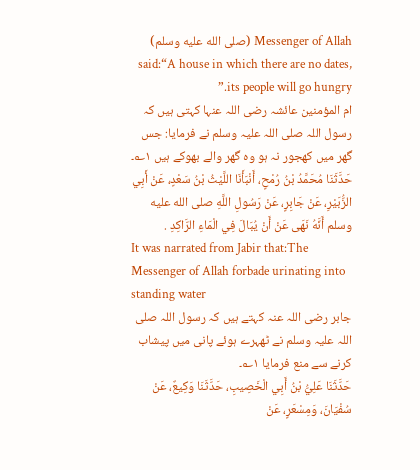Messenger of Allah (صلى الله عليه وسلم) said:“A house in which there are no dates, its people will go hungry.”
ام المؤمنین عائشہ رضی اللہ عنہا کہتی ہیں کہ رسول اللہ صلی اللہ علیہ وسلم نے فرمایا: جس گھر میں کھجور نہ ہو وہ گھر والے بھوکے ہیں ۱؎۔
حَدَّثَنَا مُحَمَّدُ بْنُ رُمْحٍ، أَنْبَأَنَا اللَّيْثُ بْنُ سَعْدٍ، عَنْ أَبِي الزُّبَيْرِ، عَنْ جَابِرٍ، عَنْ رَسُولِ اللَّهِ صلى الله عليه وسلم أَنَّهُ نَهَى عَنْ أَنْ يُبَالَ فِي الْمَاءِ الرَّاكِدِ .
It was narrated from Jabir that:The Messenger of Allah forbade urinating into standing water
جابر رضی اللہ عنہ کہتے ہیں کہ رسول اللہ صلی اللہ علیہ وسلم نے ٹھہرے ہوئے پانی میں پیشاب کرنے سے منع فرمایا ۱؎۔
حَدَّثَنَا عَلِيُّ بْنُ أَبِي الْخَصِيبِ، حَدَّثَنَا وَكِيعٌ، عَنْ سُفْيَانَ، وَمِسْعَرٍ، عَنْ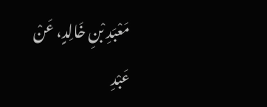مَعْبَدِ بْنِ خَالِدٍ، عَنْ عَبْدِ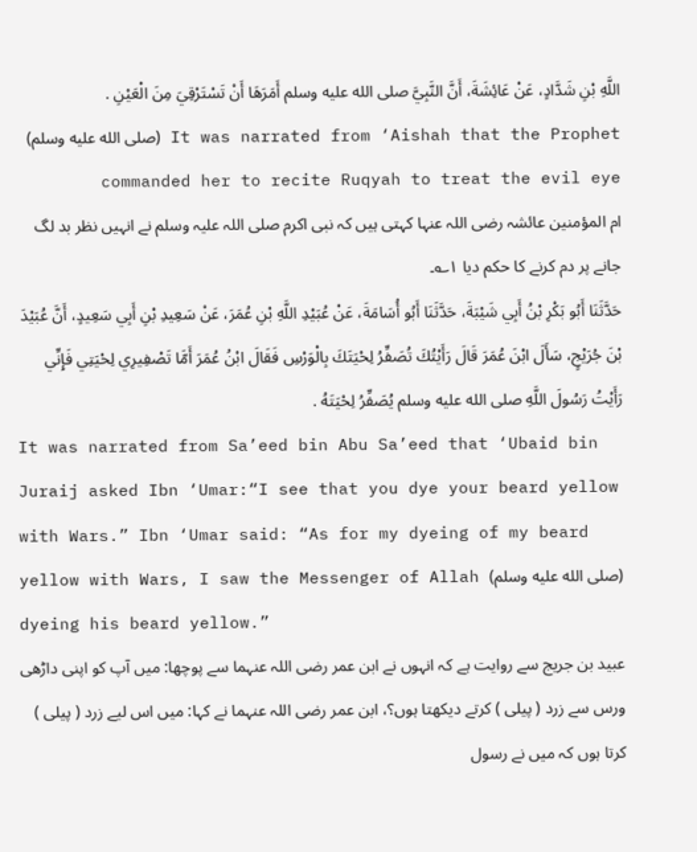اللَّهِ بْنِ شَدَّادٍ، عَنْ عَائِشَةَ، أَنَّ النَّبِيَّ صلى الله عليه وسلم أَمَرَهَا أَنْ تَسْتَرْقِيَ مِنَ الْعَيْنِ .
It was narrated from ‘Aishah that the Prophet (صلى الله عليه وسلم) commanded her to recite Ruqyah to treat the evil eye
ام المؤمنین عائشہ رضی اللہ عنہا کہتی ہیں کہ نبی اکرم صلی اللہ علیہ وسلم نے انہیں نظر بد لگ جانے پر دم کرنے کا حکم دیا ۱؎۔
حَدَّثَنَا أَبُو بَكْرِ بْنُ أَبِي شَيْبَةَ، حَدَّثَنَا أَبُو أُسَامَةَ، عَنْ عُبَيْدِ اللَّهِ بْنِ عُمَرَ، عَنْ سَعِيدِ بْنِ أَبِي سَعِيدٍ، أَنَّ عُبَيْدَ بْنَ جُرَيْجٍ، سَأَلَ ابْنَ عُمَرَ قَالَ رَأَيْتُكَ تُصَفِّرُ لِحْيَتَكَ بِالْوَرْسِ فَقَالَ ابْنُ عُمَرَ أَمَّا تَصْفِيرِي لِحْيَتِي فَإِنِّي رَأَيْتُ رَسُولَ اللَّهِ صلى الله عليه وسلم يُصَفِّرُ لِحْيَتَهُ .
It was narrated from Sa’eed bin Abu Sa’eed that ‘Ubaid bin Juraij asked Ibn ‘Umar:“I see that you dye your beard yellow with Wars.” Ibn ‘Umar said: “As for my dyeing of my beard yellow with Wars, I saw the Messenger of Allah (صلى الله عليه وسلم) dyeing his beard yellow.”
عبید بن جریج سے روایت ہے کہ انہوں نے ابن عمر رضی اللہ عنہما سے پوچھا: میں آپ کو اپنی داڑھی ورس سے زرد ( پیلی ) کرتے دیکھتا ہوں؟، ابن عمر رضی اللہ عنہما نے کہا: میں اس لیے زرد ( پیلی ) کرتا ہوں کہ میں نے رسول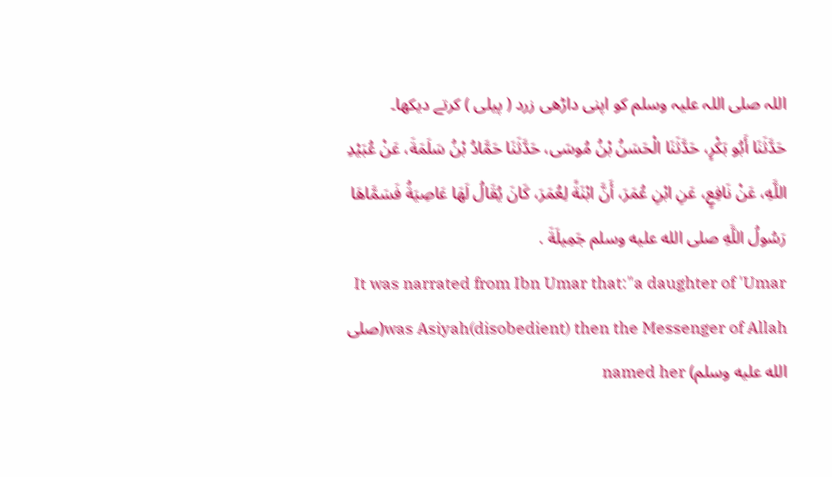اللہ صلی اللہ علیہ وسلم کو اپنی داڑھی زرد ( پیلی ) کرتے دیکھا۔
حَدَّثَنَا أَبُو بَكْرٍ، حَدَّثَنَا الْحَسَنُ بْنُ مُوسَى، حَدَّثَنَا حَمَّادُ بْنُ سَلَمَةَ، عَنْ عُبَيْدِ اللَّهِ، عَنْ نَافِعٍ، عَنِ ابْنِ عُمَرَ، أَنَّ ابْنَةً لِعُمَرَ، كَانَ يُقَالُ لَهَا عَاصِيَةُ فَسَمَّاهَا رَسُولُ اللَّهِ صلى الله عليه وسلم جَمِيلَةَ .
It was narrated from Ibn Umar that:"a daughter of 'Umar was Asiyah(disobedient) then the Messenger of Allah(صلى الله عليه وسلم) named her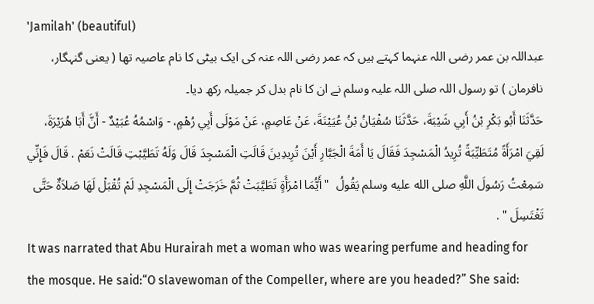'Jamilah' (beautiful)
عبداللہ بن عمر رضی اللہ عنہما کہتے ہیں کہ عمر رضی اللہ عنہ کی ایک بیٹی کا نام عاصیہ تھا ( یعنی گنہگار، نافرمان ) تو رسول اللہ صلی اللہ علیہ وسلم نے ان کا نام بدل کر جمیلہ رکھ دیا۔
حَدَّثَنَا أَبُو بَكْرِ بْنُ أَبِي شَيْبَةَ، حَدَّثَنَا سُفْيَانُ بْنُ عُيَيْنَةَ، عَنْ عَاصِمٍ، عَنْ مَوْلَى أَبِي رُهْمٍ، - وَاسْمُهُ عُبَيْدٌ - أَنَّ أَبَا هُرَيْرَةَ، لَقِيَ امْرَأَةً مُتَطَيِّبَةً تُرِيدُ الْمَسْجِدَ فَقَالَ يَا أَمَةَ الْجَبَّارِ أَيْنَ تُرِيدِينَ قَالَتِ الْمَسْجِدَ قَالَ وَلَهُ تَطَيَّبْتِ قَالَتْ نَعَمْ . قَالَ فَإِنِّي سَمِعْتُ رَسُولَ اللَّهِ صلى الله عليه وسلم يَقُولُ  " أَيُّمَا امْرَأَةٍ تَطَيَّبَتْ ثُمَّ خَرَجَتْ إِلَى الْمَسْجِدِ لَمْ تُقْبَلْ لَهَا صَلاَةٌ حَتَّى تَغْتَسِلَ " .
It was narrated that Abu Hurairah met a woman who was wearing perfume and heading for the mosque. He said:“O slavewoman of the Compeller, where are you headed?” She said: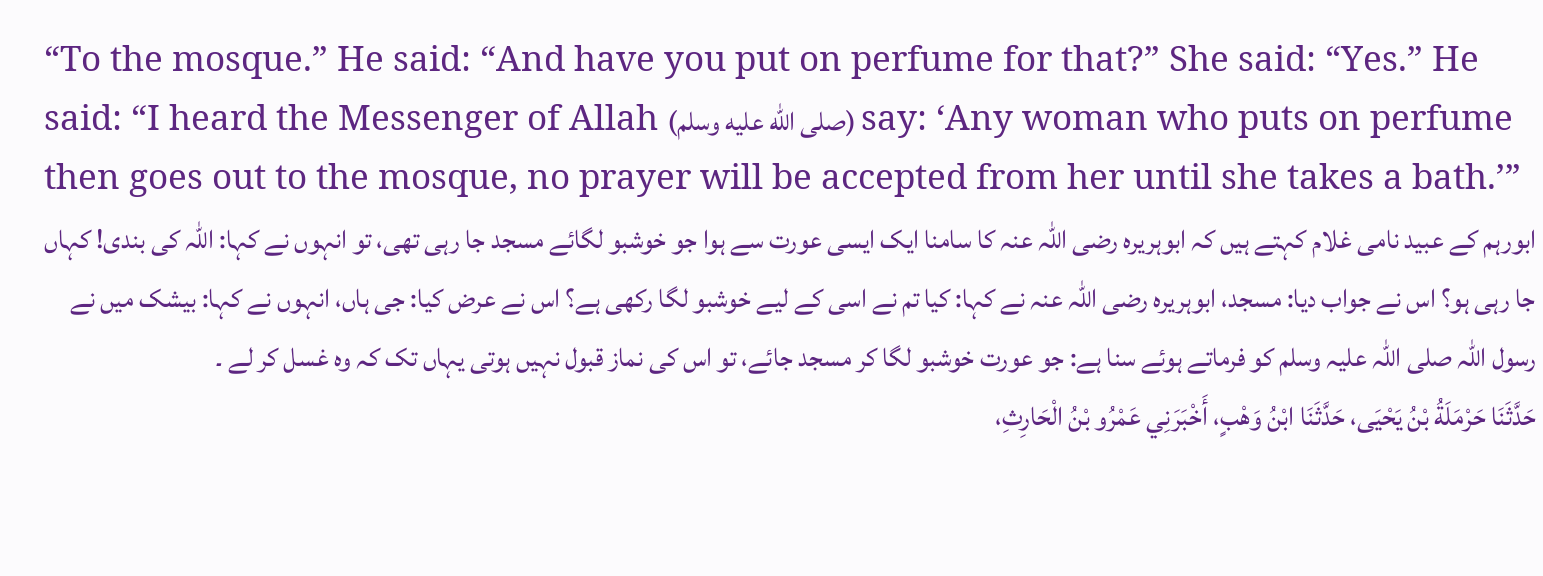“To the mosque.” He said: “And have you put on perfume for that?” She said: “Yes.” He said: “I heard the Messenger of Allah (صلى الله عليه وسلم) say: ‘Any woman who puts on perfume then goes out to the mosque, no prayer will be accepted from her until she takes a bath.’”
ابورہم کے عبید نامی غلام کہتے ہیں کہ ابوہریرہ رضی اللہ عنہ کا سامنا ایک ایسی عورت سے ہوا جو خوشبو لگائے مسجد جا رہی تھی، تو انہوں نے کہا: اللہ کی بندی! کہاں جا رہی ہو؟ اس نے جواب دیا: مسجد، ابوہریرہ رضی اللہ عنہ نے کہا: کیا تم نے اسی کے لیے خوشبو لگا رکھی ہے؟ اس نے عرض کیا: جی ہاں، انہوں نے کہا: بیشک میں نے رسول اللہ صلی اللہ علیہ وسلم کو فرماتے ہوئے سنا ہے: جو عورت خوشبو لگا کر مسجد جائے، تو اس کی نماز قبول نہیں ہوتی یہاں تک کہ وہ غسل کر لے ۔
حَدَّثَنَا حَرْمَلَةُ بْنُ يَحْيَى، حَدَّثَنَا ابْنُ وَهْبٍ، أَخْبَرَنِي عَمْرُو بْنُ الْحَارِثِ،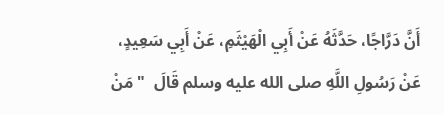أَنَّ دَرَّاجًا، حَدَّثَهُ عَنْ أَبِي الْهَيْثَمِ، عَنْ أَبِي سَعِيدٍ، عَنْ رَسُولِ اللَّهِ صلى الله عليه وسلم قَالَ  " مَنْ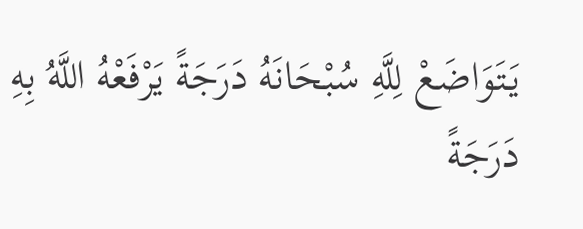يَتَوَاضَعْ لِلَّهِ سُبْحَانَهُ دَرَجَةً يَرْفَعْهُ اللَّهُ بِهِ دَرَجَةً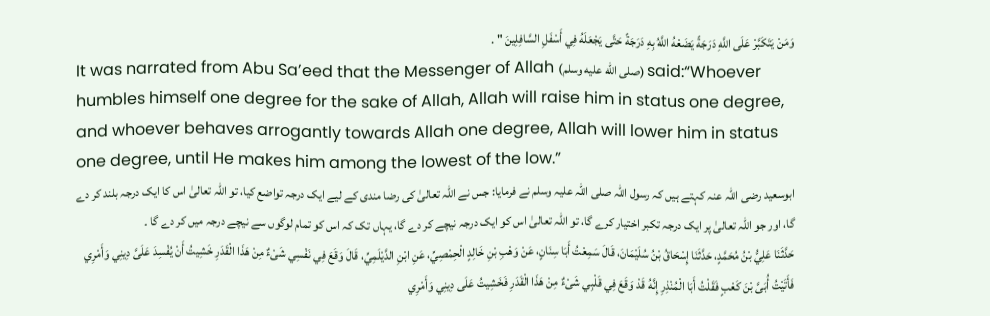وَمَنْ يَتَكَبَّرْ عَلَى اللَّهِ دَرَجَةً يَضَعْهُ اللَّهُ بِهِ دَرَجَةً حَتَّى يَجْعَلَهُ فِي أَسْفَلِ السَّافِلِينَ " .
It was narrated from Abu Sa’eed that the Messenger of Allah (صلى الله عليه وسلم) said:“Whoever humbles himself one degree for the sake of Allah, Allah will raise him in status one degree, and whoever behaves arrogantly towards Allah one degree, Allah will lower him in status one degree, until He makes him among the lowest of the low.”
ابوسعید رضی اللہ عنہ کہتے ہیں کہ رسول اللہ صلی اللہ علیہ وسلم نے فرمایا: جس نے اللہ تعالیٰ کی رضا مندی کے لیے ایک درجہ تواضع کیا، تو اللہ تعالیٰ اس کا ایک درجہ بلند کر دے گا، اور جو اللہ تعالیٰ پر ایک درجہ تکبر اختیار کرے گا، تو اللہ تعالیٰ اس کو ایک درجہ نیچے کر دے گا، یہاں تک کہ اس کو تمام لوگوں سے نیچے درجہ میں کر دے گا ۔
حَدَّثَنَا عَلِيُّ بْنُ مُحَمَّدٍ، حَدَّثَنَا إِسْحَاقُ بْنُ سُلَيْمَانَ، قَالَ سَمِعْتُ أَبَا سِنَانٍ، عَنْ وَهْبِ بْنِ خَالِدٍ الْحِمْصِيِّ، عَنِ ابْنِ الدَّيْلَمِيِّ، قَالَ وَقَعَ فِي نَفْسِي شَىْءٌ مِنْ هَذَا الْقَدَرِ خَشِيتُ أَنْ يُفْسِدَ عَلَىَّ دِينِي وَأَمْرِي فَأَتَيْتُ أُبَىَّ بْنَ كَعْبٍ فَقَلْتُ أَبَا الْمُنْذِرِ إِنَّهُ قَدْ وَقَعَ فِي قَلْبِي شَىْءٌ مِنْ هَذَا الْقَدَرِ فَخَشِيتُ عَلَى دِينِي وَأَمْرِي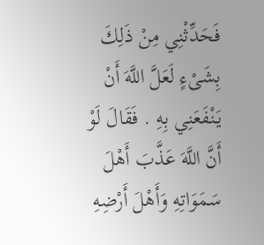فَحَدِّثْنِي مِنْ ذَلِكَ بِشَىْءٍ لَعَلَّ اللَّهَ أَنْ يَنْفَعَنِي بِهِ . فَقَالَ لَوْ أَنَّ اللَّهَ عَذَّبَ أَهْلَ سَمَوَاتِهِ وَأَهْلَ أَرْضِهِ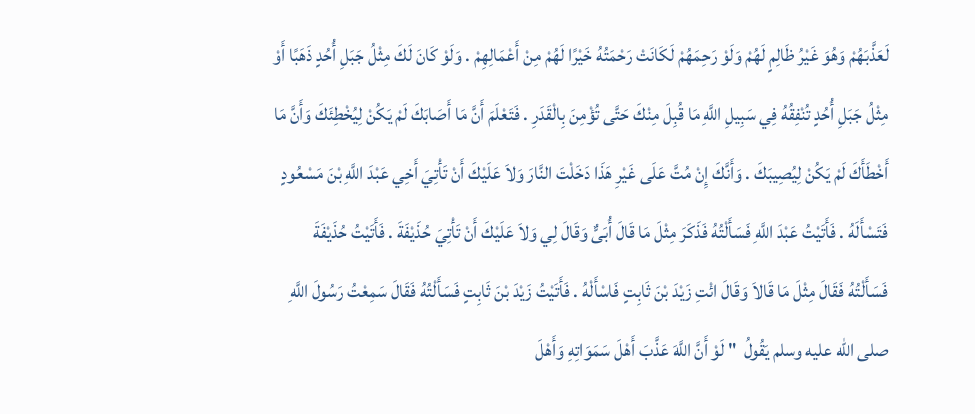لَعَذَّبَهُمْ وَهُوَ غَيْرُ ظَالِمٍ لَهُمْ وَلَوْ رَحِمَهُمْ لَكَانَتْ رَحْمَتُهُ خَيْرًا لَهُمْ مِنْ أَعْمَالِهِمْ . وَلَوْ كَانَ لَكَ مِثْلُ جَبَلِ أُحُدٍ ذَهَبًا أَوْ مِثْلُ جَبَلِ أُحُدٍ تُنْفِقُهُ فِي سَبِيلِ اللَّهِ مَا قُبِلَ مِنْكَ حَتَّى تُؤْمِنَ بِالْقَدَرِ . فَتَعْلَمَ أَنَّ مَا أَصَابَكَ لَمْ يَكُنْ لِيُخْطِئَكَ وَأَنَّ مَا أَخْطَأَكَ لَمْ يَكُنْ لِيُصِيبَكَ . وَأَنَّكَ إِنْ مُتَّ عَلَى غَيْرِ هَذَا دَخَلْتَ النَّارَ وَلاَ عَلَيْكَ أَنْ تَأْتِيَ أَخِي عَبْدَ اللَّهِ بْنَ مَسْعُودٍ فَتَسْأَلَهُ . فَأَتَيْتُ عَبْدَ اللَّهِ فَسَأَلْتُهُ فَذَكَرَ مِثْلَ مَا قَالَ أُبَىٌّ وَقَالَ لِي وَلاَ عَلَيْكَ أَنْ تَأْتِيَ حُذَيْفَةَ . فَأَتَيْتُ حُذَيْفَةَ فَسَأَلْتُهُ فَقَالَ مِثْلَ مَا قَالاَ وَقَالَ ائْتِ زَيْدَ بْنَ ثَابِتٍ فَاسْأَلْهُ . فَأَتَيْتُ زَيْدَ بْنَ ثَابِتٍ فَسَأَلْتُهُ فَقَالَ سَمِعْتُ رَسُولَ اللَّهِ صلى الله عليه وسلم يَقُولُ  " لَوْ أَنَّ اللَّهَ عَذَّبَ أَهْلَ سَمَوَاتِهِ وَأَهْلَ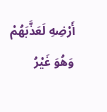أَرْضِهِ لَعَذَّبَهُمْ وَهُوَ غَيْرُ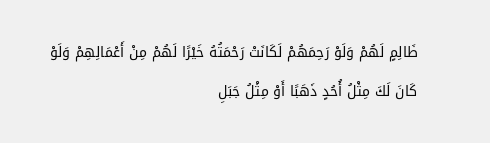ظَالِمٍ لَهُمْ وَلَوْ رَحِمَهُمْ لَكَانَتْ رَحْمَتُهُ خَيْرًا لَهُمْ مِنْ أَعْمَالِهِمْ وَلَوْ كَانَ لَكَ مِثْلُ أُحُدٍ ذَهَبًا أَوْ مِثْلُ جَبَلِ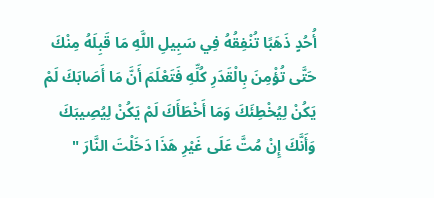أُحُدٍ ذَهَبًا تُنْفِقُهُ فِي سَبِيلِ اللَّهِ مَا قَبِلَهُ مِنْكَ حَتَّى تُؤْمِنَ بِالْقَدَرِ كُلِّهِ فَتَعْلَمَ أَنَّ مَا أَصَابَكَ لَمْ يَكُنْ لِيُخْطِئَكَ وَمَا أَخْطَأَكَ لَمْ يَكُنْ لِيُصِيبَكَ وَأَنَّكَ إِنْ مُتَّ عَلَى غَيْرِ هَذَا دَخَلْتَ النَّارَ "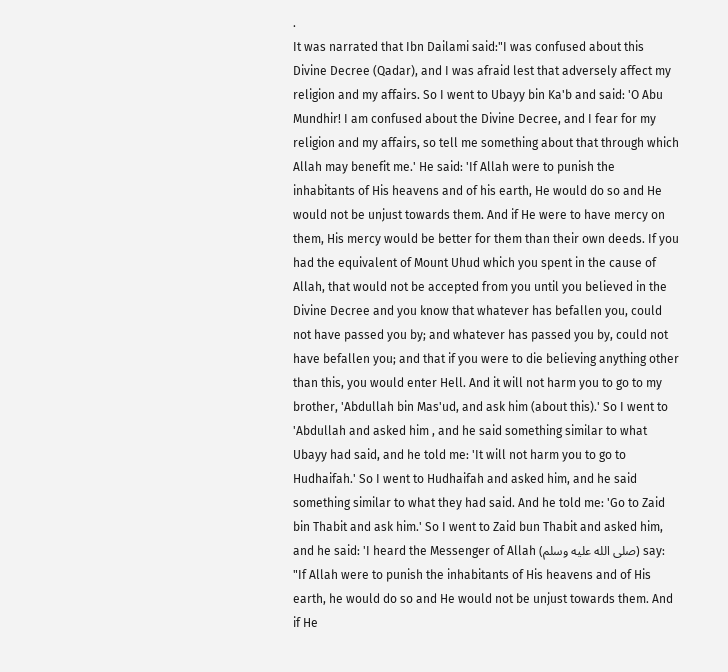.
It was narrated that Ibn Dailami said:"I was confused about this Divine Decree (Qadar), and I was afraid lest that adversely affect my religion and my affairs. So I went to Ubayy bin Ka'b and said: 'O Abu Mundhir! I am confused about the Divine Decree, and I fear for my religion and my affairs, so tell me something about that through which Allah may benefit me.' He said: 'If Allah were to punish the inhabitants of His heavens and of his earth, He would do so and He would not be unjust towards them. And if He were to have mercy on them, His mercy would be better for them than their own deeds. If you had the equivalent of Mount Uhud which you spent in the cause of Allah, that would not be accepted from you until you believed in the Divine Decree and you know that whatever has befallen you, could not have passed you by; and whatever has passed you by, could not have befallen you; and that if you were to die believing anything other than this, you would enter Hell. And it will not harm you to go to my brother, 'Abdullah bin Mas'ud, and ask him (about this).' So I went to 'Abdullah and asked him , and he said something similar to what Ubayy had said, and he told me: 'It will not harm you to go to Hudhaifah.' So I went to Hudhaifah and asked him, and he said something similar to what they had said. And he told me: 'Go to Zaid bin Thabit and ask him.' So I went to Zaid bun Thabit and asked him, and he said: 'I heard the Messenger of Allah (صلى الله عليه وسلم) say: "If Allah were to punish the inhabitants of His heavens and of His earth, he would do so and He would not be unjust towards them. And if He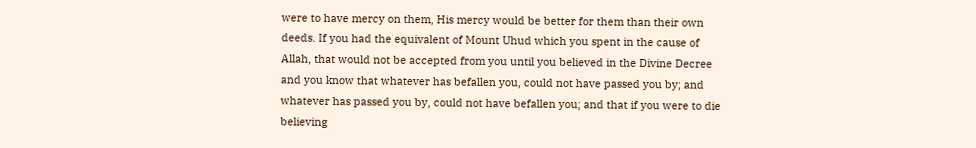were to have mercy on them, His mercy would be better for them than their own deeds. If you had the equivalent of Mount Uhud which you spent in the cause of Allah, that would not be accepted from you until you believed in the Divine Decree and you know that whatever has befallen you, could not have passed you by; and whatever has passed you by, could not have befallen you; and that if you were to die believing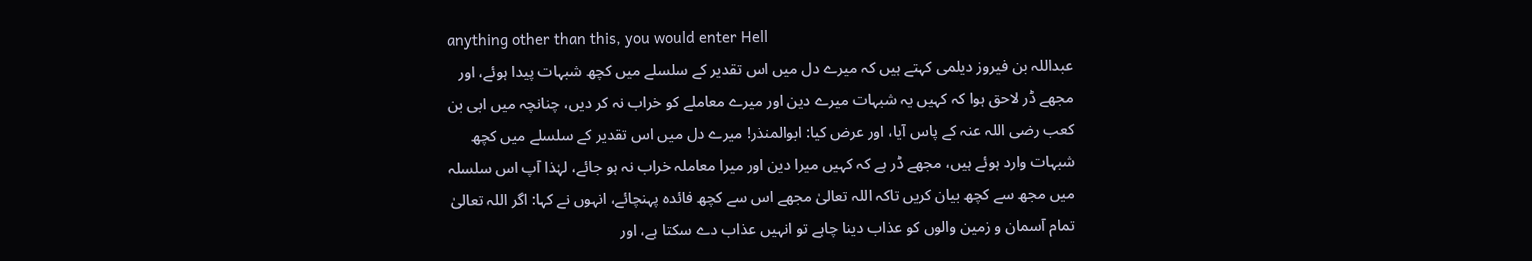anything other than this, you would enter Hell
عبداللہ بن فیروز دیلمی کہتے ہیں کہ میرے دل میں اس تقدیر کے سلسلے میں کچھ شبہات پیدا ہوئے، اور مجھے ڈر لاحق ہوا کہ کہیں یہ شبہات میرے دین اور میرے معاملے کو خراب نہ کر دیں، چنانچہ میں ابی بن کعب رضی اللہ عنہ کے پاس آیا، اور عرض کیا: ابوالمنذر! میرے دل میں اس تقدیر کے سلسلے میں کچھ شبہات وارد ہوئے ہیں، مجھے ڈر ہے کہ کہیں میرا دین اور میرا معاملہ خراب نہ ہو جائے، لہٰذا آپ اس سلسلہ میں مجھ سے کچھ بیان کریں تاکہ اللہ تعالیٰ مجھے اس سے کچھ فائدہ پہنچائے، انہوں نے کہا: اگر اللہ تعالیٰ تمام آسمان و زمین والوں کو عذاب دینا چاہے تو انہیں عذاب دے سکتا ہے، اور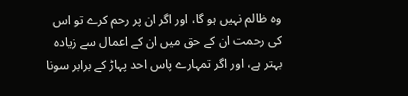وہ ظالم نہیں ہو گا، اور اگر ان پر رحم کرے تو اس کی رحمت ان کے حق میں ان کے اعمال سے زیادہ بہتر ہے، اور اگر تمہارے پاس احد پہاڑ کے برابر سونا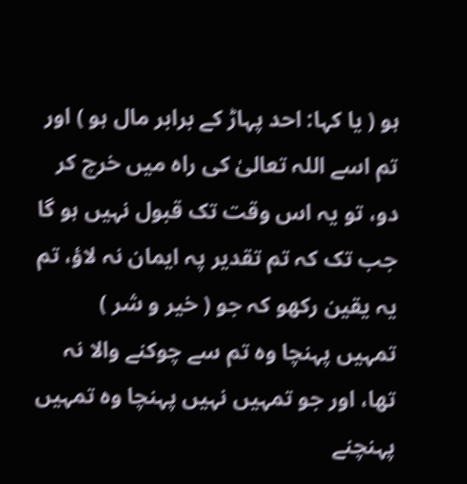ہو ( یا کہا: احد پہاڑ کے برابر مال ہو ) اور تم اسے اللہ تعالیٰ کی راہ میں خرچ کر دو، تو یہ اس وقت تک قبول نہیں ہو گا جب تک کہ تم تقدیر پہ ایمان نہ لاؤ، تم یہ یقین رکھو کہ جو ( خیر و شر ) تمہیں پہنچا وہ تم سے چوکنے والا نہ تھا، اور جو تمہیں نہیں پہنچا وہ تمہیں پہنچنے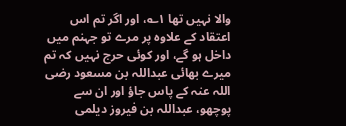والا نہیں تھا ۱؎، اور اگر تم اس اعتقاد کے علاوہ پر مرے تو جہنم میں داخل ہو گے، اور کوئی حرج نہیں کہ تم میرے بھائی عبداللہ بن مسعود رضی اللہ عنہ کے پاس جاؤ اور ان سے پوچھو، عبداللہ بن فیروز دیلمی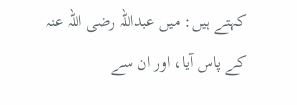کہتے ہیں: میں عبداللہ رضی اللہ عنہ کے پاس آیا، اور ان سے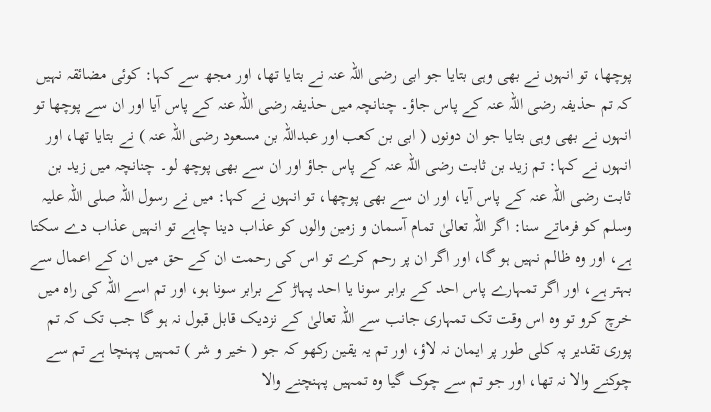پوچھا، تو انہوں نے بھی وہی بتایا جو ابی رضی اللہ عنہ نے بتایا تھا، اور مجھ سے کہا: کوئی مضائقہ نہیں کہ تم حذیفہ رضی اللہ عنہ کے پاس جاؤ۔ چنانچہ میں حذیفہ رضی اللہ عنہ کے پاس آیا اور ان سے پوچھا تو انہوں نے بھی وہی بتایا جو ان دونوں ( ابی بن کعب اور عبداللہ بن مسعود رضی اللہ عنہ ) نے بتایا تھا، اور انہوں نے کہا: تم زید بن ثابت رضی اللہ عنہ کے پاس جاؤ اور ان سے بھی پوچھ لو۔ چنانچہ میں زید بن ثابت رضی اللہ عنہ کے پاس آیا، اور ان سے بھی پوچھا، تو انہوں نے کہا: میں نے رسول اللہ صلی اللہ علیہ وسلم کو فرماتے سنا: اگر اللہ تعالیٰ تمام آسمان و زمین والوں کو عذاب دینا چاہے تو انہیں عذاب دے سکتا ہے، اور وہ ظالم نہیں ہو گا، اور اگر ان پر رحم کرے تو اس کی رحمت ان کے حق میں ان کے اعمال سے بہتر ہے، اور اگر تمہارے پاس احد کے برابر سونا یا احد پہاڑ کے برابر سونا ہو، اور تم اسے اللہ کی راہ میں خرچ کرو تو وہ اس وقت تک تمہاری جانب سے اللہ تعالیٰ کے نزدیک قابل قبول نہ ہو گا جب تک کہ تم پوری تقدیر پہ کلی طور پر ایمان نہ لاؤ، اور تم یہ یقین رکھو کہ جو ( خیر و شر ) تمہیں پہنچا ہے تم سے چوکنے والا نہ تھا، اور جو تم سے چوک گیا وہ تمہیں پہنچنے والا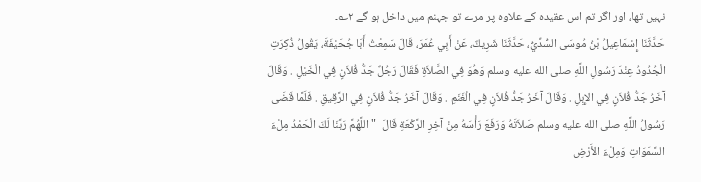نہیں تھا، اور اگر تم اس عقیدہ کے علاوہ پر مرے تو جہنم میں داخل ہو گے ۲؎۔
حَدَّثَنَا إِسْمَاعِيلُ بْنُ مُوسَى السُّدِّيُّ، حَدَّثَنَا شَرِيكٌ، عَنْ أَبِي عُمَرَ، قَالَ سَمِعْتُ أَبَا جُحَيْفَةَ، يَقُولُ ذُكِرَتِ الْجُدُودُ عِنْدَ رَسُولِ اللَّهِ صلى الله عليه وسلم وَهُوَ فِي الصَّلاَةِ فَقَالَ رَجُلٌ جَدُّ فُلاَنٍ فِي الْخَيْلِ . وَقَالَ آخَرُ جَدُّ فُلاَنٍ فِي الإِبِلِ . وَقَالَ آخَرُ جَدُّ فُلاَنٍ فِي الْغَنَمِ . وَقَالَ آخَرُ جَدُّ فُلاَنٍ فِي الرَّقِيقِ . فَلَمَّا قَضَى رَسُولُ اللَّهِ صلى الله عليه وسلم صَلاَتَهُ وَرَفَعَ رَأْسَهُ مِنْ آخِرِ الرَّكْعَةِ قَالَ  " اللَّهُمَّ رَبَّنَا لَكَ الْحَمْدُ مِلْءَ السَّمَوَاتِ وَمِلْءَ الأَرْضِ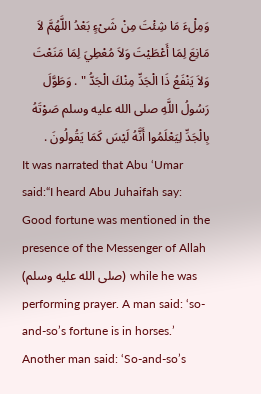وَمِلْءَ مَا شِئْتَ مِنْ شَىْءٍ بَعْدُ اللَّهُمَّ لاَ مَانِعَ لِمَا أَعْطَيْتَ وَلاَ مُعْطِيَ لِمَا مَنَعْتَ وَلاَ يَنْفَعُ ذَا الْجَدِّ مِنْكَ الْجَدُّ " . وَطَوَّلَ رَسُولُ اللَّهِ صلى الله عليه وسلم صَوْتَهُ بِالْجَدِّ لِيَعْلَمُوا أَنَّهُ لَيْسَ كَمَا يَقُولُونَ .
It was narrated that Abu ‘Umar said:“I heard Abu Juhaifah say: Good fortune was mentioned in the presence of the Messenger of Allah (صلى الله عليه وسلم) while he was performing prayer. A man said: ‘so-and-so’s fortune is in horses.’ Another man said: ‘So-and-so’s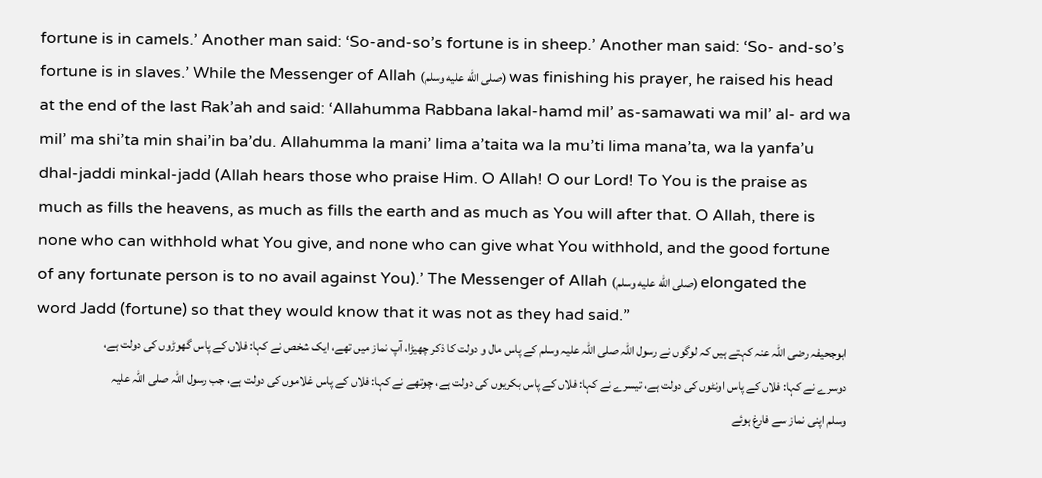fortune is in camels.’ Another man said: ‘So-and-so’s fortune is in sheep.’ Another man said: ‘So- and-so’s fortune is in slaves.’ While the Messenger of Allah (صلى الله عليه وسلم) was finishing his prayer, he raised his head at the end of the last Rak’ah and said: ‘Allahumma Rabbana lakal-hamd mil’ as-samawati wa mil’ al- ard wa mil’ ma shi’ta min shai’in ba’du. Allahumma la mani’ lima a’taita wa la mu’ti lima mana’ta, wa la yanfa’u dhal-jaddi minkal-jadd (Allah hears those who praise Him. O Allah! O our Lord! To You is the praise as much as fills the heavens, as much as fills the earth and as much as You will after that. O Allah, there is none who can withhold what You give, and none who can give what You withhold, and the good fortune of any fortunate person is to no avail against You).’ The Messenger of Allah (صلى الله عليه وسلم) elongated the word Jadd (fortune) so that they would know that it was not as they had said.”
ابوجحیفہ رضی اللہ عنہ کہتے ہیں کہ لوگوں نے رسول اللہ صلی اللہ علیہ وسلم کے پاس مال و دولت کا ذکر چھیڑا، آپ نماز میں تھے، ایک شخص نے کہا: فلاں کے پاس گھوڑوں کی دولت ہے، دوسرے نے کہا: فلاں کے پاس اونٹوں کی دولت ہے، تیسرے نے کہا: فلاں کے پاس بکریوں کی دولت ہے، چوتھے نے کہا: فلاں کے پاس غلاموں کی دولت ہے، جب رسول اللہ صلی اللہ علیہ وسلم اپنی نماز سے فارغ ہوئے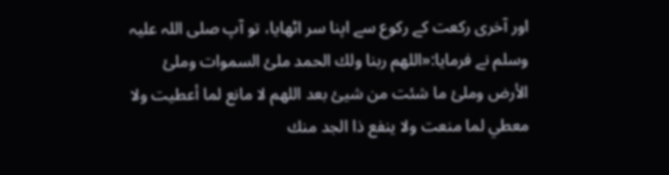اور آخری رکعت کے رکوع سے اپنا سر اٹھایا، تو آپ صلی اللہ علیہ وسلم نے فرمایا:«اللهم ربنا ولك الحمد ملئ السموات وملئ الأرض وملئ ما شئت من شيئ بعد اللهم لا مانع لما أعطيت ولا معطي لما منعت ولا ينفع ذا الجد منك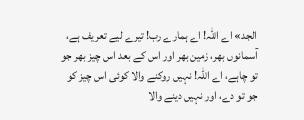الجد» اے اللہ! اے ہمارے رب! تیرے لیے تعریف ہے، آسمانوں بھر، زمین بھر اور اس کے بعد اس چیز بھر جو تو چاہے، اے اللہ! نہیں روکنے والا کوئی اس چیز کو جو تو دے، اور نہیں دینے والا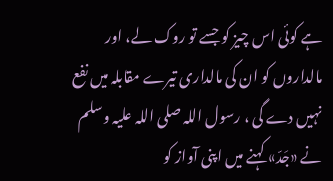ہے کوئی اس چیز کو جسے تو روک لے، اور مالداروں کو ان کی مالداری تیرے مقابلہ میں نفع نہیں دے گی ، رسول اللہ صلی اللہ علیہ وسلم نے «جَدّ» کہنے میں اپنی آواز کو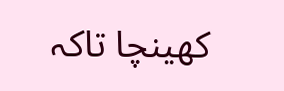کھینچا تاکہ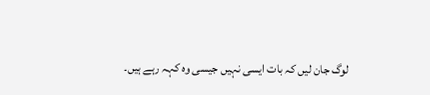لوگ جان لیں کہ بات ایسی نہیں جیسی وہ کہہ رہے ہیں۔